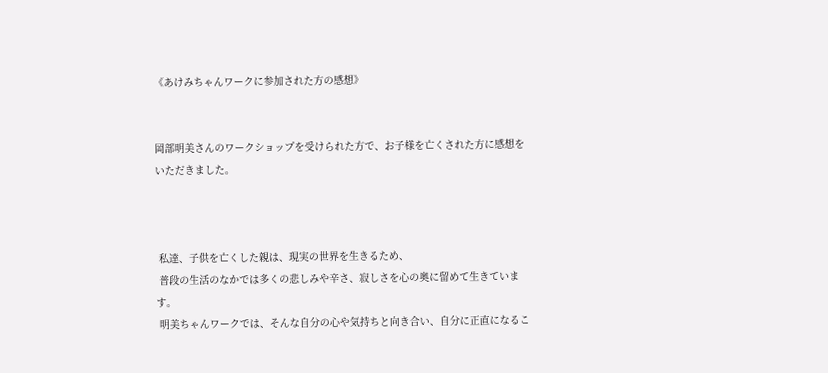《あけみちゃんワークに参加された方の感想》


岡部明美さんのワークショップを受けられた方で、お子様を亡くされた方に感想をいただきました。



 私達、子供を亡くした親は、現実の世界を生きるため、
 普段の生活のなかでは多くの悲しみや辛さ、寂しさを心の奥に留めて生きています。
 明美ちゃんワークでは、そんな自分の心や気持ちと向き合い、自分に正直になるこ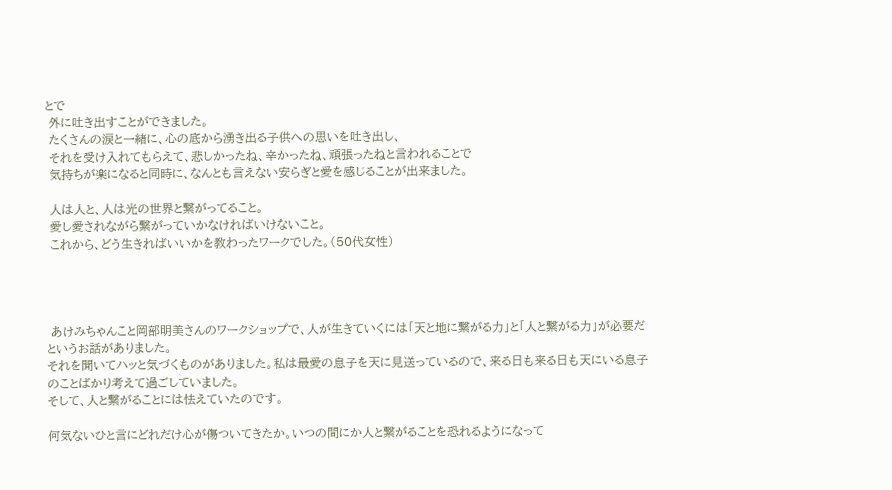とで
 外に吐き出すことができました。
 たくさんの涙と一緒に、心の底から湧き出る子供への思いを吐き出し、
 それを受け入れてもらえて、悲しかったね、辛かったね、頑張ったねと言われることで
 気持ちが楽になると同時に、なんとも言えない安らぎと愛を感じることが出来ました。

 人は人と、人は光の世界と繋がってること。
 愛し愛されながら繋がっていかなければいけないこと。
 これから、どう生きればいいかを教わったワークでした。(50代女性)




 あけみちゃんこと岡部明美さんのワークショップで、人が生きていくには「天と地に繋がる力」と「人と繋がる力」が必要だというお話がありました。
それを聞いてハッと気づくものがありました。私は最愛の息子を天に見送っているので、来る日も来る日も天にいる息子のことばかり考えて過ごしていました。
そして、人と繋がることには怯えていたのです。

何気ないひと言にどれだけ心が傷ついてきたか。いつの間にか人と繋がることを恐れるようになって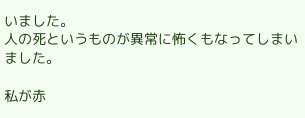いました。
人の死というものが異常に怖くもなってしまいました。

私が赤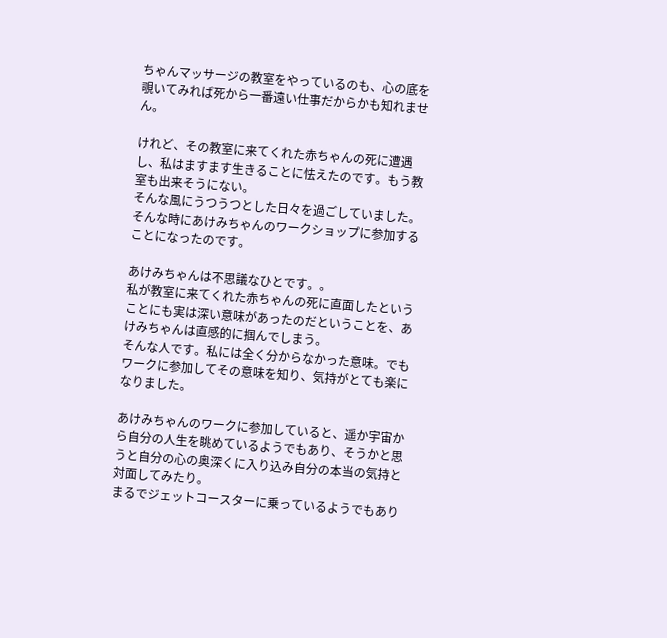ちゃんマッサージの教室をやっているのも、心の底を覗いてみれば死から一番遠い仕事だからかも知れません。

けれど、その教室に来てくれた赤ちゃんの死に遭遇し、私はますます生きることに怯えたのです。もう教室も出来そうにない。
そんな風にうつうつとした日々を過ごしていました。
そんな時にあけみちゃんのワークショップに参加することになったのです。

あけみちゃんは不思議なひとです。。
私が教室に来てくれた赤ちゃんの死に直面したということにも実は深い意味があったのだということを、あけみちゃんは直感的に掴んでしまう。
そんな人です。私には全く分からなかった意味。でもワークに参加してその意味を知り、気持がとても楽になりました。

あけみちゃんのワークに参加していると、遥か宇宙から自分の人生を眺めているようでもあり、そうかと思うと自分の心の奥深くに入り込み自分の本当の気持と対面してみたり。
まるでジェットコースターに乗っているようでもあり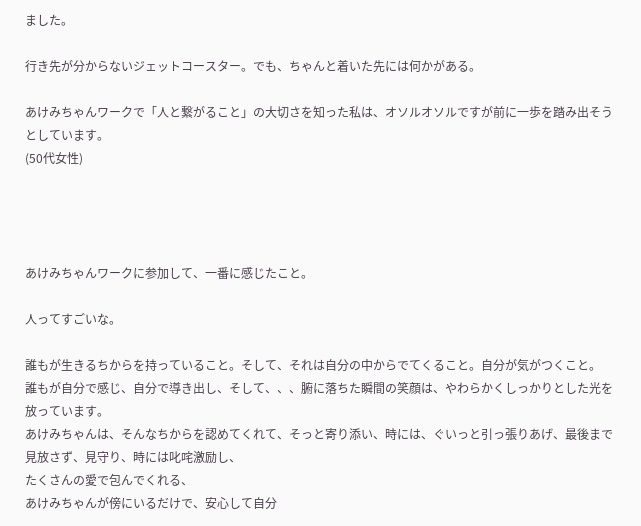ました。

行き先が分からないジェットコースター。でも、ちゃんと着いた先には何かがある。

あけみちゃんワークで「人と繋がること」の大切さを知った私は、オソルオソルですが前に一歩を踏み出そうとしています。
(50代女性)




あけみちゃんワークに参加して、一番に感じたこと。

人ってすごいな。

誰もが生きるちからを持っていること。そして、それは自分の中からでてくること。自分が気がつくこと。
誰もが自分で感じ、自分で導き出し、そして、、、腑に落ちた瞬間の笑顔は、やわらかくしっかりとした光を放っています。
あけみちゃんは、そんなちからを認めてくれて、そっと寄り添い、時には、ぐいっと引っ張りあげ、最後まで見放さず、見守り、時には叱咤激励し、
たくさんの愛で包んでくれる、
あけみちゃんが傍にいるだけで、安心して自分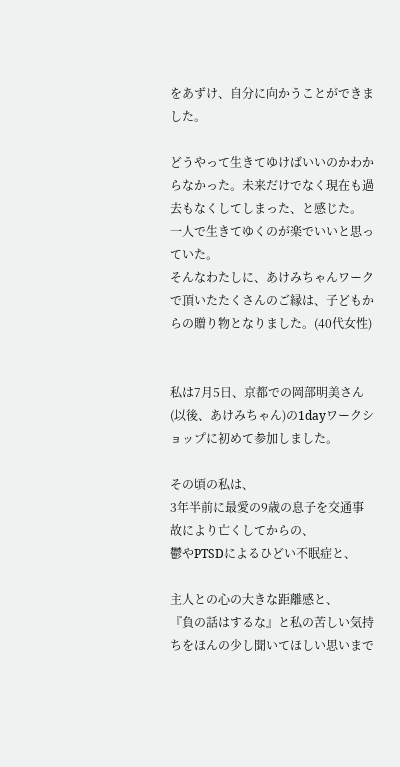をあずけ、自分に向かうことができました。

どうやって生きてゆけばいいのかわからなかった。未来だけでなく現在も過去もなくしてしまった、と感じた。
一人で生きてゆくのが楽でいいと思っていた。
そんなわたしに、あけみちゃんワークで頂いたたくさんのご縁は、子どもからの贈り物となりました。(40代女性)


私は7月5日、京都での岡部明美さん(以後、あけみちゃん)の1dayワークショップに初めて参加しました。

その頃の私は、
3年半前に最愛の9歳の息子を交通事故により亡くしてからの、
鬱やPTSDによるひどい不眠症と、

主人との心の大きな距離感と、
『負の話はするな』と私の苦しい気持ちをほんの少し聞いてほしい思いまで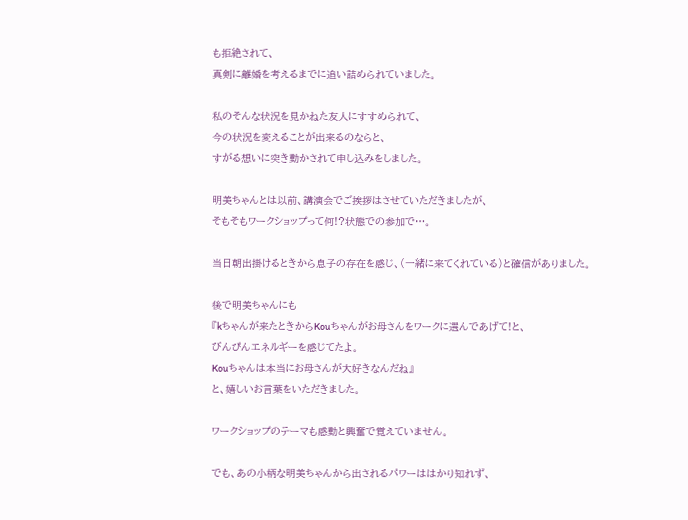も拒絶されて、
真剣に離婚を考えるまでに追い詰められていました。

私のそんな状況を見かねた友人にすすめられて、
今の状況を変えることが出来るのならと、
すがる想いに突き動かされて申し込みをしました。

明美ちゃんとは以前、講演会でご挨拶はさせていただきましたが、
そもそもワークショップって何!?状態での参加で…。

当日朝出掛けるときから息子の存在を感じ、(一緒に来てくれている)と確信がありました。

後で明美ちゃんにも
『kちゃんが来たときからKouちゃんがお母さんをワークに選んであげて!と、
びんぴんエネルギーを感じてたよ。
Kouちゃんは本当にお母さんが大好きなんだね』
と、嬉しいお言葉をいただきました。

ワークショップのテーマも感動と興奮で覚えていません。

でも、あの小柄な明美ちゃんから出されるパワーははかり知れず、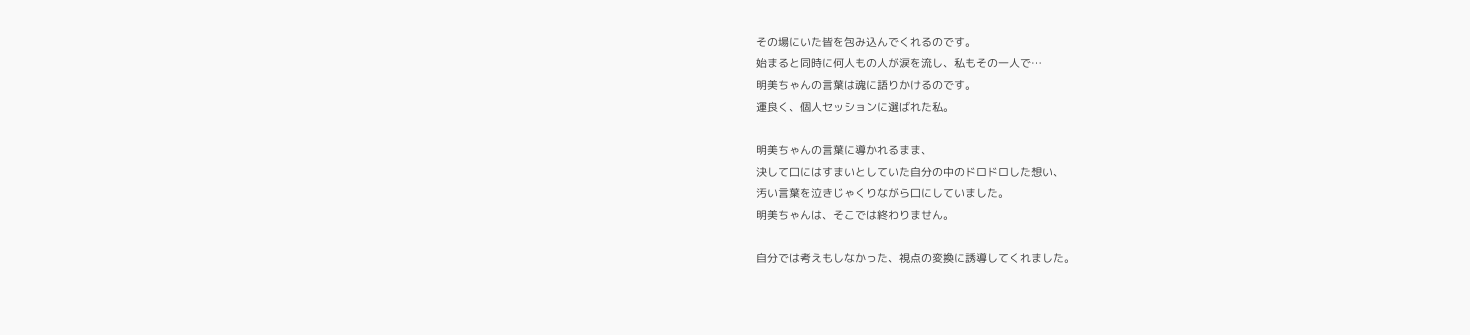その場にいた皆を包み込んでくれるのです。
始まると同時に何人もの人が涙を流し、私もその一人で…
明美ちゃんの言葉は魂に語りかけるのです。
運良く、個人セッションに選ばれた私。

明美ちゃんの言葉に導かれるまま、
決して口にはすまいとしていた自分の中のドロドロした想い、
汚い言葉を泣きじゃくりながら口にしていました。
明美ちゃんは、そこでは終わりません。

自分では考えもしなかった、視点の変換に誘導してくれました。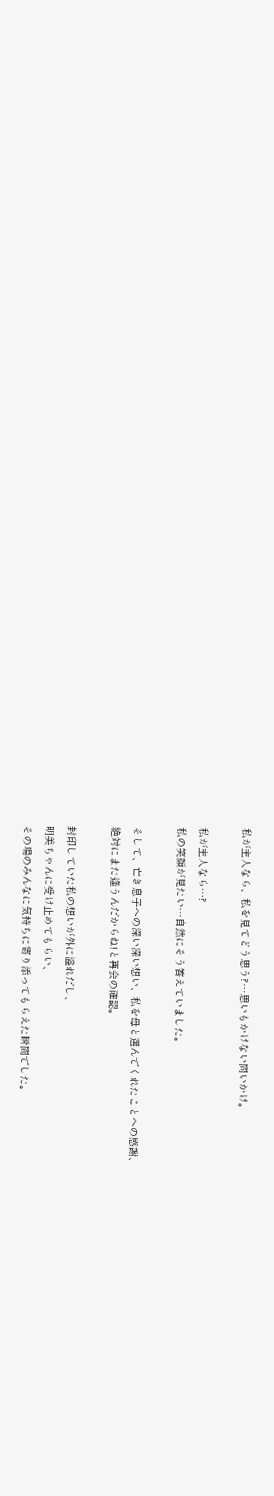私が主人なら、私を見てどう思う?…思いもかけない問いかけ。

私が主人なら…?
私の笑顔が見たい…自然にそう答えていました。

そして、亡き息子への深い深い想い、私を母と選んでくれたことへの感謝、
絶対にまた逢うんだからね!と再会の確認。

封印していた私の想いが外に溢れだし、
明美ちゃんに受け止めてもらい、
その場のみんなに気持ちに寄り添ってもらえた瞬間でした。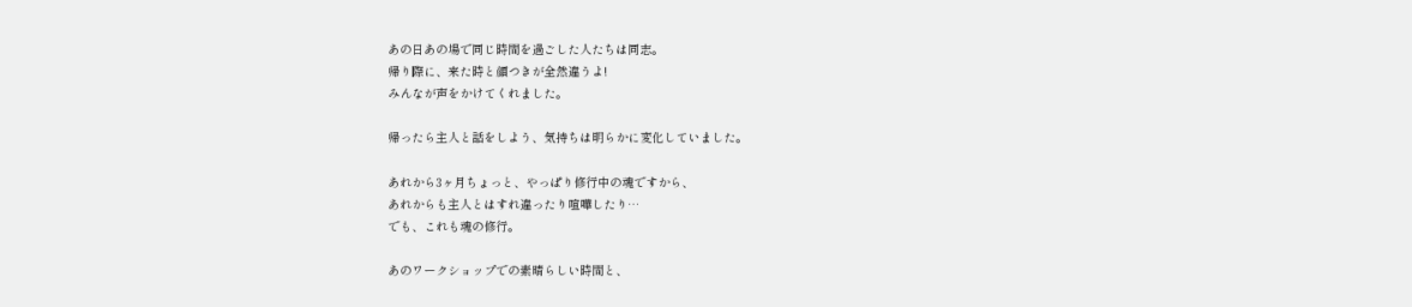あの日あの場で同じ時間を過ごした人たちは同志。
帰り際に、来た時と顔つきが全然違うよ!
みんなが声をかけてくれました。

帰ったら主人と話をしよう、気持ちは明らかに変化していました。

あれから3ヶ月ちょっと、やっぱり修行中の魂ですから、
あれからも主人とはすれ違ったり喧嘩したり…
でも、これも魂の修行。

あのワークショップでの素晴らしい時間と、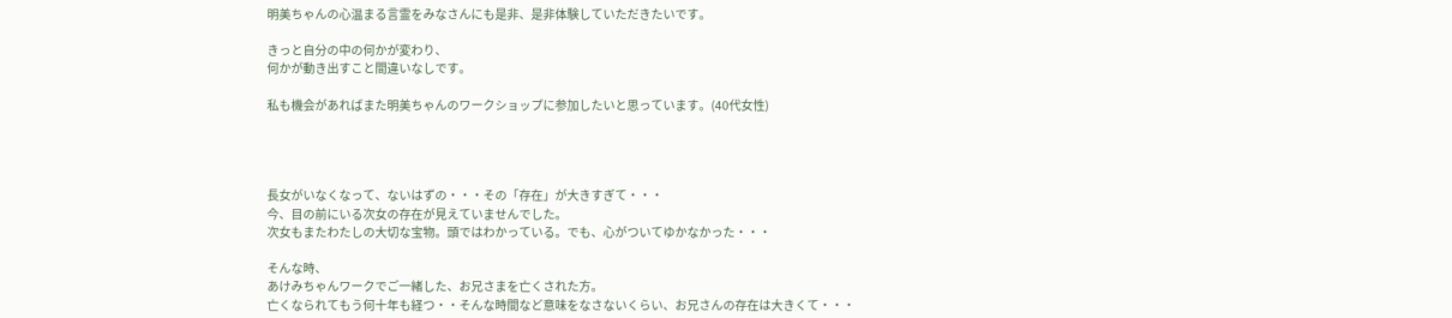明美ちゃんの心温まる言霊をみなさんにも是非、是非体験していただきたいです。

きっと自分の中の何かが変わり、
何かが動き出すこと間違いなしです。

私も機会があればまた明美ちゃんのワークショップに参加したいと思っています。(40代女性)




長女がいなくなって、ないはずの・・・その「存在」が大きすぎて・・・
今、目の前にいる次女の存在が見えていませんでした。
次女もまたわたしの大切な宝物。頭ではわかっている。でも、心がついてゆかなかった・・・

そんな時、
あけみちゃんワークでご一緒した、お兄さまを亡くされた方。
亡くなられてもう何十年も経つ・・そんな時間など意味をなさないくらい、お兄さんの存在は大きくて・・・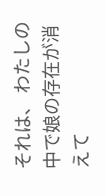それは、 わたしの中で娘の存在が消えて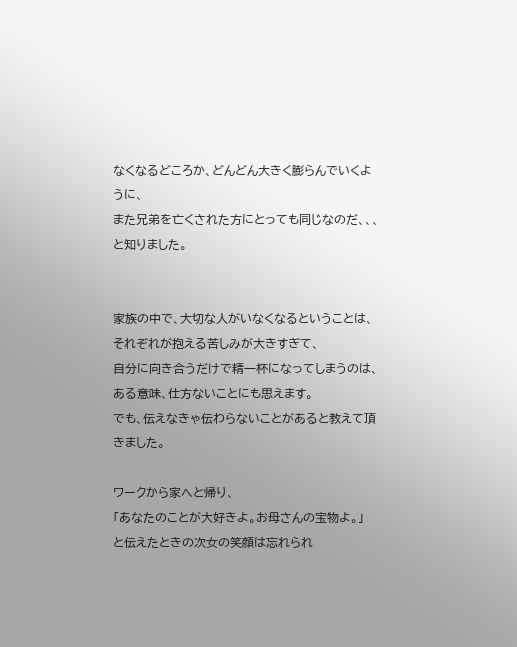なくなるどころか、どんどん大きく膨らんでいくように、
また兄弟を亡くされた方にとっても同じなのだ、、、と知りました。


家族の中で、大切な人がいなくなるということは、それぞれが抱える苦しみが大きすぎて、
自分に向き合うだけで精一杯になってしまうのは、ある意味、仕方ないことにも思えます。
でも、伝えなきゃ伝わらないことがあると教えて頂きました。

ワークから家へと帰り、
「あなたのことが大好きよ。お母さんの宝物よ。」
と伝えたときの次女の笑顔は忘れられ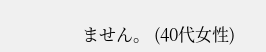ません。 (40代女性)